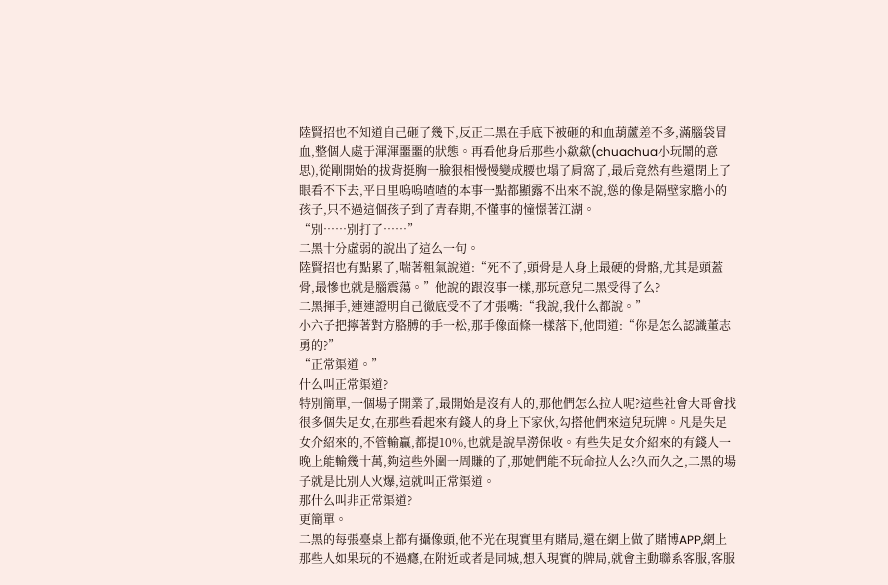陸賢招也不知道自己砸了幾下,反正二黑在手底下被砸的和血葫蘆差不多,滿腦袋冒血,整個人處于渾渾噩噩的狀態。再看他身后那些小歘歘(chuachua小玩鬧的意思),從剛開始的拔背挺胸一臉狠相慢慢變成腰也塌了肩窩了,最后竟然有些還閉上了眼看不下去,平日里嗚嗚喳喳的本事一點都顯露不出來不說,慫的像是隔壁家膽小的孩子,只不過這個孩子到了青春期,不懂事的憧憬著江湖。
“別……別打了……”
二黑十分虛弱的說出了這么一句。
陸賢招也有點累了,喘著粗氣說道:“死不了,頭骨是人身上最硬的骨骼,尤其是頭蓋骨,最慘也就是腦震蕩。”他說的跟沒事一樣,那玩意兒二黑受得了么?
二黑揮手,連連證明自己徹底受不了才張嘴:“我說,我什么都說。”
小六子把擰著對方胳膊的手一松,那手像面條一樣落下,他問道:“你是怎么認識董志勇的?”
“正常渠道。”
什么叫正常渠道?
特別簡單,一個場子開業了,最開始是沒有人的,那他們怎么拉人呢?這些社會大哥會找很多個失足女,在那些看起來有錢人的身上下家伙,勾搭他們來這兒玩牌。凡是失足女介紹來的,不管輸贏,都提10%,也就是說旱澇保收。有些失足女介紹來的有錢人一晚上能輸幾十萬,夠這些外圍一周賺的了,那她們能不玩命拉人么?久而久之,二黑的場子就是比別人火爆,這就叫正常渠道。
那什么叫非正常渠道?
更簡單。
二黑的每張臺桌上都有攝像頭,他不光在現實里有賭局,還在網上做了賭博APP,網上那些人如果玩的不過癮,在附近或者是同城,想入現實的牌局,就會主動聯系客服,客服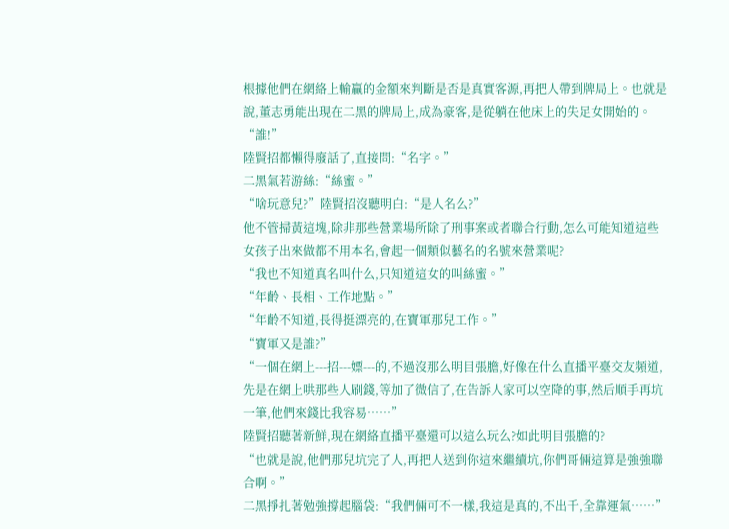根據他們在網絡上輸贏的金額來判斷是否是真實客源,再把人帶到牌局上。也就是說,董志勇能出現在二黑的牌局上,成為豪客,是從躺在他床上的失足女開始的。
“誰!”
陸賢招都懶得廢話了,直接問:“名字。”
二黑氣若游絲:“絲蜜。”
“啥玩意兒?”陸賢招沒聽明白:“是人名么?”
他不管掃黃這塊,除非那些營業場所除了刑事案或者聯合行動,怎么可能知道這些女孩子出來做都不用本名,會起一個類似藝名的名號來營業呢?
“我也不知道真名叫什么,只知道這女的叫絲蜜。”
“年齡、長相、工作地點。”
“年齡不知道,長得挺漂亮的,在寶軍那兒工作。”
“寶軍又是誰?”
“一個在網上---招---嫖---的,不過沒那么明目張膽,好像在什么直播平臺交友頻道,先是在網上哄那些人刷錢,等加了微信了,在告訴人家可以空降的事,然后順手再坑一筆,他們來錢比我容易……”
陸賢招聽著新鮮,現在網絡直播平臺還可以這么玩么?如此明目張膽的?
“也就是說,他們那兒坑完了人,再把人送到你這來繼續坑,你們哥倆這算是強強聯合啊。”
二黑掙扎著勉強撐起腦袋:“我們倆可不一樣,我這是真的,不出千,全靠運氣……”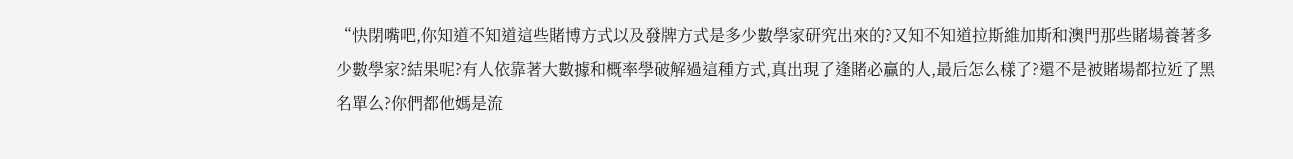“快閉嘴吧,你知道不知道這些賭博方式以及發牌方式是多少數學家研究出來的?又知不知道拉斯維加斯和澳門那些賭場養著多少數學家?結果呢?有人依靠著大數據和概率學破解過這種方式,真出現了逢賭必贏的人,最后怎么樣了?還不是被賭場都拉近了黑名單么?你們都他媽是流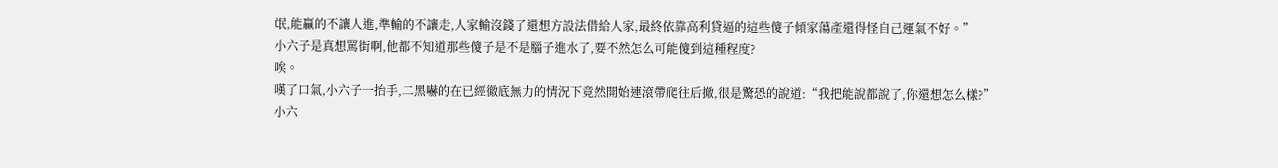氓,能贏的不讓人進,準輸的不讓走,人家輸沒錢了還想方設法借給人家,最終依靠高利貸逼的這些傻子傾家蕩產還得怪自己運氣不好。”
小六子是真想罵街啊,他都不知道那些傻子是不是腦子進水了,要不然怎么可能傻到這種程度?
唉。
嘆了口氣,小六子一抬手,二黑嚇的在已經徹底無力的情況下竟然開始連滾帶爬往后撤,很是驚恐的說道:“我把能說都說了,你還想怎么樣?”
小六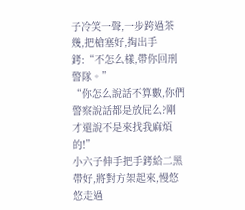子冷笑一聲,一步跨過茶幾,把槍塞好,掏出手銬:“不怎么樣,帶你回刑警隊。”
“你怎么說話不算數,你們警察說話都是放屁么?剛才還說不是來找我麻煩的!”
小六子伸手把手銬給二黑帶好,將對方架起來,慢悠悠走過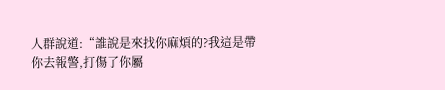人群說道:“誰說是來找你麻煩的?我這是帶你去報警,打傷了你屬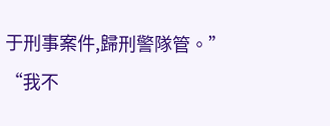于刑事案件,歸刑警隊管。”
“我不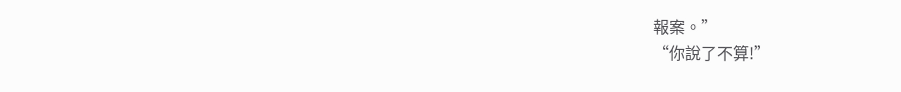報案。”
“你說了不算!”